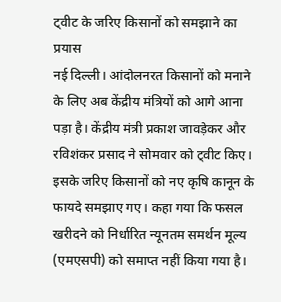ट्वीट के जरिए किसानों को समझाने का प्रयास
नई दिल्ली। आंदोलनरत किसानों को मनाने के लिए अब केंद्रीय मंत्रियों को आगे आना पड़ा है। केंद्रीय मंत्री प्रकाश जावड़ेकर और रविशंकर प्रसाद ने सोमवार को ट्वीट किए। इसके जरिए किसानों को नए कृषि कानून के फायदे समझाए गए। कहा गया कि फसल खरीदने को निर्धारित न्यूनतम समर्थन मूल्य (एमएसपी) को समाप्त नहीं किया गया है।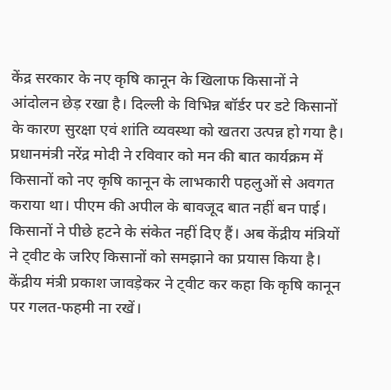केंद्र सरकार के नए कृषि कानून के खिलाफ किसानों ने आंदोलन छेड़ रखा है। दिल्ली के विभिन्न बॉर्डर पर डटे किसानों के कारण सुरक्षा एवं शांति व्यवस्था को खतरा उत्पन्न हो गया है। प्रधानमंत्री नरेंद्र मोदी ने रविवार को मन की बात कार्यक्रम में किसानों को नए कृषि कानून के लाभकारी पहलुओं से अवगत कराया था। पीएम की अपील के बावजूद बात नहीं बन पाई। किसानों ने पीछे हटने के संकेत नहीं दिए हैं। अब केंद्रीय मंत्रियों ने ट्वीट के जरिए किसानों को समझाने का प्रयास किया है। केंद्रीय मंत्री प्रकाश जावड़ेकर ने ट्वीट कर कहा कि कृषि कानून पर गलत-फहमी ना रखें।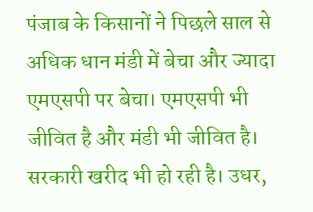पंजाब के किसानों ने पिछले साल से अधिक धान मंडी में बेचा और ज्यादा एमएसपी पर बेचा। एमएसपी भी जीवित है और मंडी भी जीवित है। सरकारी खरीद भी हो रही है। उधर,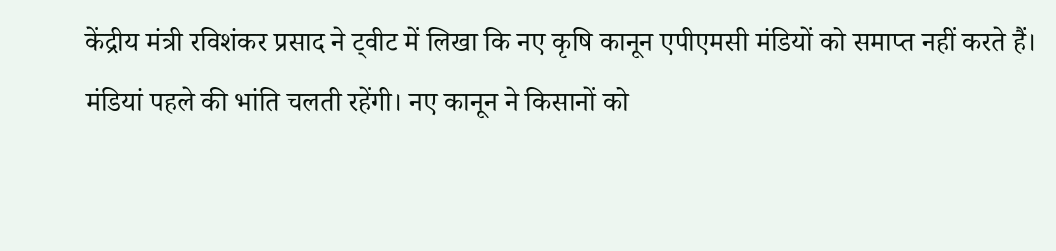केंद्रीय मंत्री रविशंकर प्रसाद ने ट्वीट में लिखा कि नए कृषि कानून एपीएमसी मंडियों को समाप्त नहीं करते हैं। मंडियां पहले की भांति चलती रहेंगी। नए कानून ने किसानों को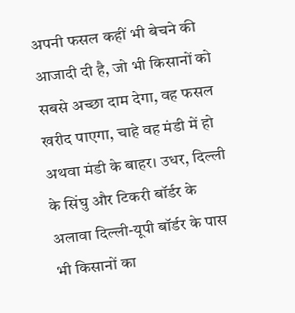अपनी फसल कहीं भी बेचने की आजादी दी है, जो भी किसानों को सबसे अच्छा दाम देगा, वह फसल खरीद पाएगा, चाहे वह मंडी में हो अथवा मंडी के बाहर। उधर, दिल्ली के सिंघु और टिकरी बॉर्डर के अलावा दिल्ली-यूपी बॉर्डर के पास भी किसानों का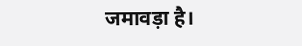जमावड़ा है।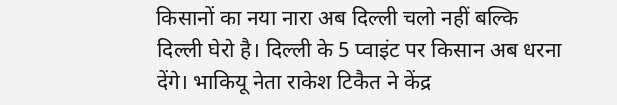किसानों का नया नारा अब दिल्ली चलो नहीं बल्कि दिल्ली घेरो है। दिल्ली के 5 प्वाइंट पर किसान अब धरना देंगे। भाकियू नेता राकेश टिकैत ने केंद्र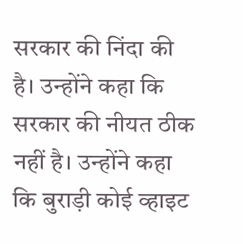सरकार की निंदा की है। उन्होंने कहा कि सरकार की नीयत ठीक नहीं है। उन्होंने कहा कि बुराड़ी कोई व्हाइट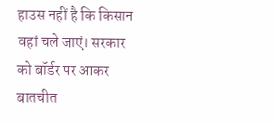हाउस नहीं है कि किसान वहां चले जाएं। सरकार को बॉर्डर पर आकर बातचीत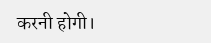करनी होगी।